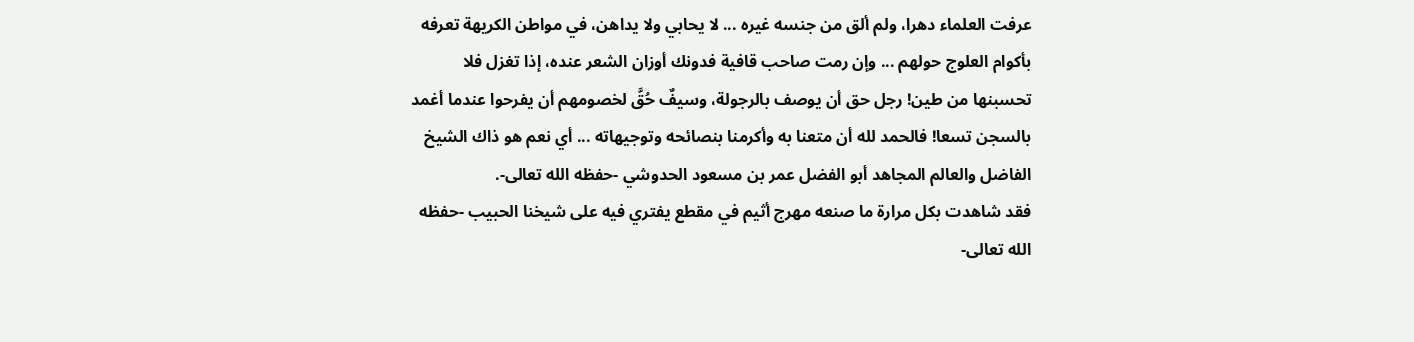عرفت العلماء دهرا، ولم ألق من جنسه غيره ... لا يحابي ولا يداهن، في مواطن الكريهة تعرفه بأكوام العلوج حولهم ... وإن رمت صاحب قافية فدونك أوزان الشعر عنده، إذا تغزل فلا تحسبنها من طين! رجل حق أن يوصف بالرجولة، وسيفٌ حُقَّ لخصومهم أن يفرحوا عندما أغمد بالسجن تسعا! فالحمد لله أن متعنا به وأكرمنا بنصائحه وتوجيهاته ... أي نعم هو ذاك الشيخ الفاضل والعالم المجاهد أبو الفضل عمر بن مسعود الحدوشي -حفظه الله تعالى-.
فقد شاهدت بكل مرارة ما صنعه مهرج أثيم في مقطع يفتري فيه على شيخنا الحبيب -حفظه الله تعالى-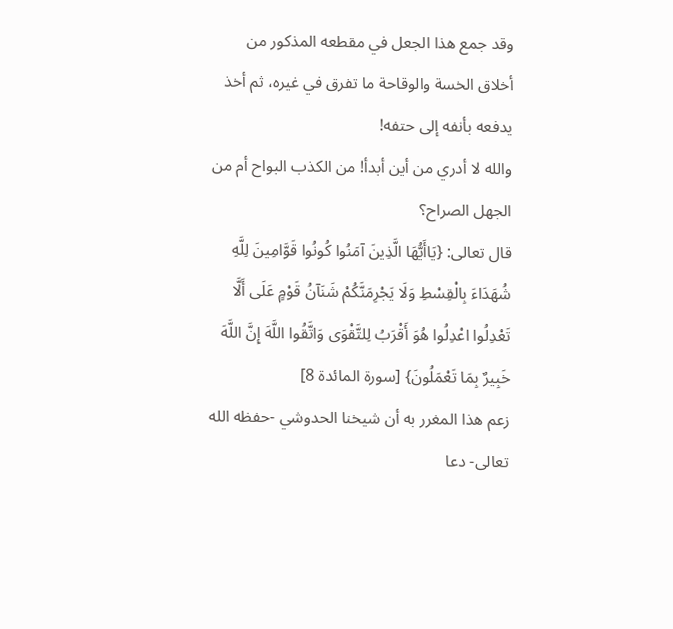وقد جمع هذا الجعل في مقطعه المذكور من أخلاق الخسة والوقاحة ما تفرق في غيره، ثم أخذ يدفعه بأنفه إلى حتفه!
والله لا أدري من أين أبدأ! من الكذب البواح أم من الجهل الصراح؟
قال تعالى: {يَاأَيُّهَا الَّذِينَ آمَنُوا كُونُوا قَوَّامِينَ لِلَّهِ شُهَدَاءَ بِالْقِسْطِ وَلَا يَجْرِمَنَّكُمْ شَنَآنُ قَوْمٍ عَلَى أَلَّا تَعْدِلُوا اعْدِلُوا هُوَ أَقْرَبُ لِلتَّقْوَى وَاتَّقُوا اللَّهَ إِنَّ اللَّهَ خَبِيرٌ بِمَا تَعْمَلُونَ} [سورة المائدة 8]
زعم هذا المغرر به أن شيخنا الحدوشي -حفظه الله تعالى- دعا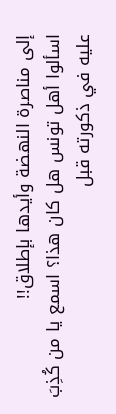إلى مناصرة النهضة وأيدها بإطلاق!!
اسألوا أهل تونس هل كان هذا؟ اسمع يا من كُذِبَ عليه في ذكورته قبل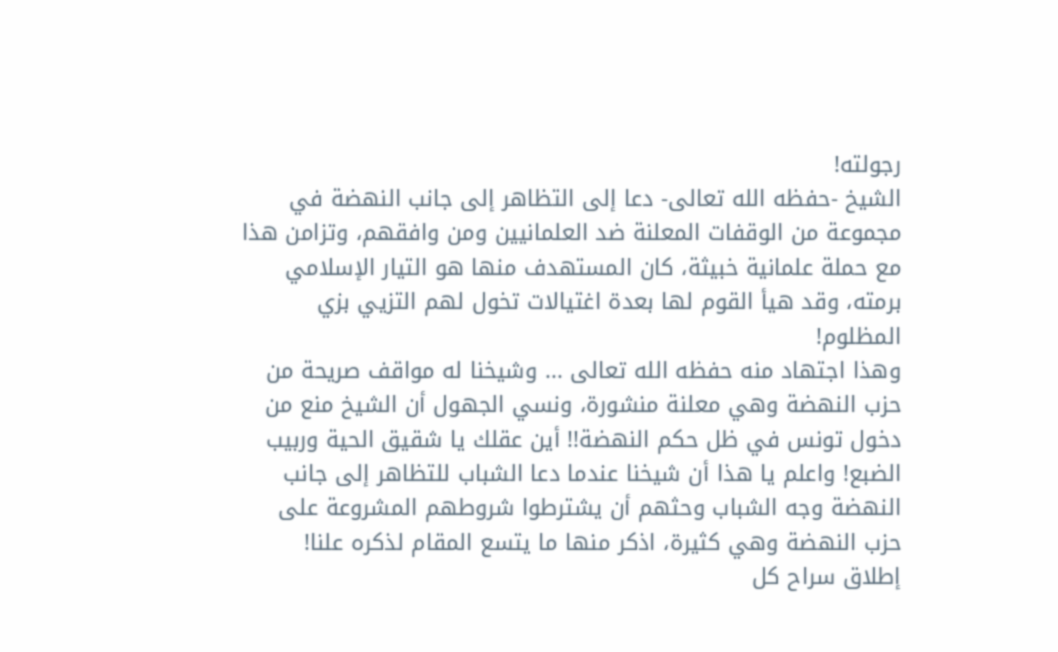رجولته!
الشيخ -حفظه الله تعالى- دعا إلى التظاهر إلى جانب النهضة في مجموعة من الوقفات المعلنة ضد العلمانيين ومن وافقهم، وتزامن هذا مع حملة علمانية خبيثة، كان المستهدف منها هو التيار الإسلامي برمته، وقد هيأ القوم لها بعدة اغتيالات تخول لهم التزيي بزي المظلوم!
وهذا اجتهاد منه حفظه الله تعالى ... وشيخنا له مواقف صريحة من حزب النهضة وهي معلنة منشورة، ونسي الجهول أن الشيخ منع من دخول تونس في ظل حكم النهضة!! أين عقلك يا شقيق الحية وربيب الضبع! واعلم يا هذا أن شيخنا عندما دعا الشباب للتظاهر إلى جانب النهضة وجه الشباب وحثهم أن يشترطوا شروطهم المشروعة على حزب النهضة وهي كثيرة، اذكر منها ما يتسع المقام لذكره علنا!
إطلاق سراح كل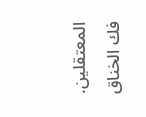المعتقلين.
فك الخناق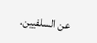عن السلفيين.